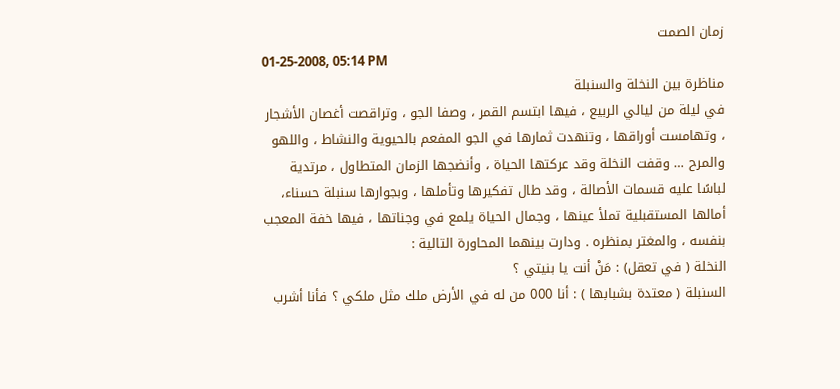زمان الصمت
01-25-2008, 05:14 PM
مناظرة بين النخلة والسنبلة
في ليلة من ليالي الربيع ، فيها ابتسم القمر ، وصفا الجو ، وتراقصت أغصان الأشجار ، وتهامست أوراقها ، وتنهدت ثمارها في الجو المفعم بالحيوية والنشاط ، واللهو والمرح … وقفت النخلة وقد عركتها الحياة ، وأنضجها الزمان المتطاول ، مرتدية لباسًا عليه قسمات الأصالة ، وقد طال تفكيرها وتأملها ، وبجوارها سنبلة حسناء، أمالها المستقبلية تملأ عينها ، وجمال الحياة يلمع في وجناتها ، فيها خفة المعجب بنفسه ، والمغتر بمنظره . ودارت بينهما المحاورة التالية :
النخلة ( في تعقل) : مَنْ أنت يا بنيتي ؟
السنبلة ( معتدة بشبابها ) : أنا 000 من له في الأرض ملك مثل ملكي ؟ فأنا أشرب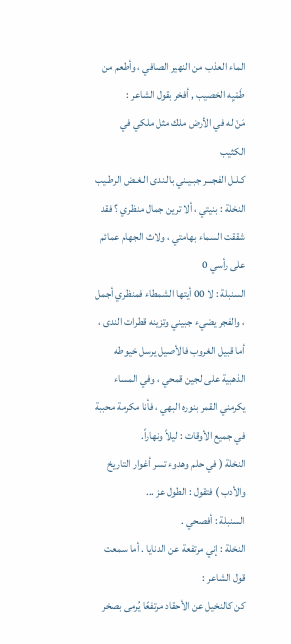الماء العذب من النهير الصافي ، وأطعم من طَمْيِه الخصيب , أفخر بقول الشاعر :
مَنْ له في الأرض ملك مثل ملكي في الكثيب
كـلـل الفجـــر جبـيـني بالـندى الـغـض الرطـيب
النخلة : بنيتي ، ألا ترين جمال منظري ؟ فقد شققت السماء بهامتي ، ولاث الجهام عمائم على رأسي 0
السنبلة : لا 00 أيتها الشمطاء فمنظري أجمل ، والفجر يضيء جبيني وتزينه قطرات الندى ، أما قبيل الغروب فالأصيل يرسل خيوطه الذهبية على لجين قمحي ، وفي المساء يكرمني القمر بنوره البهي ، فأنا مكرمة محببة في جميع الأوقات : ليلاً ونهاراً.
النخلة ( في حلم وهدوء تسر أغوار التاريخ والأدب ) فتقول : الطول عز ...
السنبلة : أفصحي .
النخلة : إني مرتفعة عن الدنايا . أما سمعت قول الشاعر :
كن كالنخيل عن الأحقاد مرتفعًا يُرمى بصخر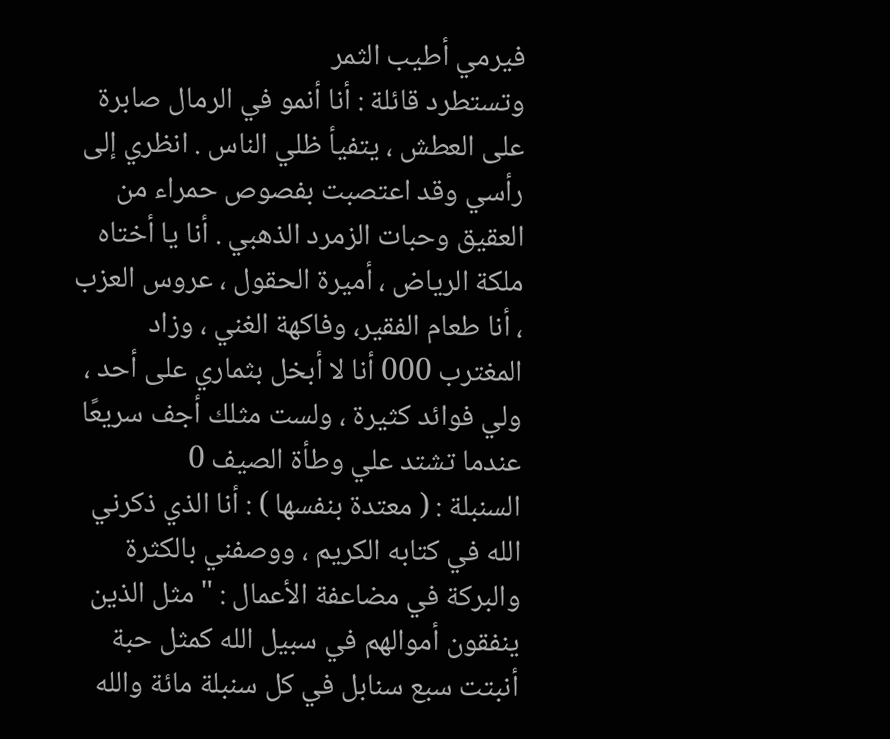فيرمي أطيب الثمر
وتستطرد قائلة : أنا أنمو في الرمال صابرة على العطش ، يتفيأ ظلي الناس . انظري إلى رأسي وقد اعتصبت بفصوص حمراء من العقيق وحبات الزمرد الذهبي . أنا يا أختاه ملكة الرياض ، أميرة الحقول ، عروس العزب ، أنا طعام الفقير، وفاكهة الغني ، وزاد المغترب 000 أنا لا أبخل بثماري على أحد ، ولي فوائد كثيرة ، ولست مثلك أجف سريعًا عندما تشتد علي وطأة الصيف 0
السنبلة : ( معتدة بنفسها ) : أنا الذي ذكرني الله في كتابه الكريم ، ووصفني بالكثرة والبركة في مضاعفة الأعمال : " مثل الذين ينفقون أموالهم في سبيل الله كمثل حبة أنبتت سبع سنابل في كل سنبلة مائة والله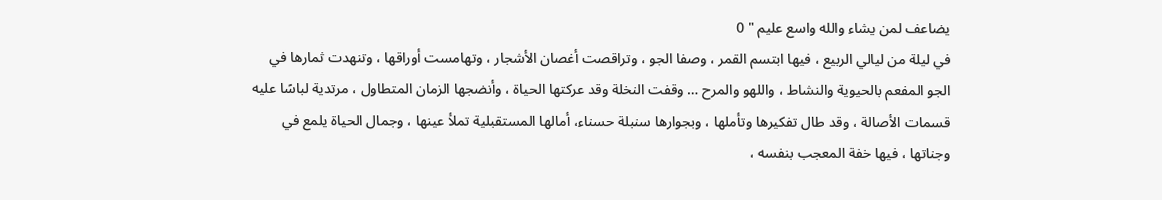يضاعف لمن يشاء والله واسع عليم " 0
في ليلة من ليالي الربيع ، فيها ابتسم القمر ، وصفا الجو ، وتراقصت أغصان الأشجار ، وتهامست أوراقها ، وتنهدت ثمارها في الجو المفعم بالحيوية والنشاط ، واللهو والمرح … وقفت النخلة وقد عركتها الحياة ، وأنضجها الزمان المتطاول ، مرتدية لباسًا عليه قسمات الأصالة ، وقد طال تفكيرها وتأملها ، وبجوارها سنبلة حسناء، أمالها المستقبلية تملأ عينها ، وجمال الحياة يلمع في وجناتها ، فيها خفة المعجب بنفسه ،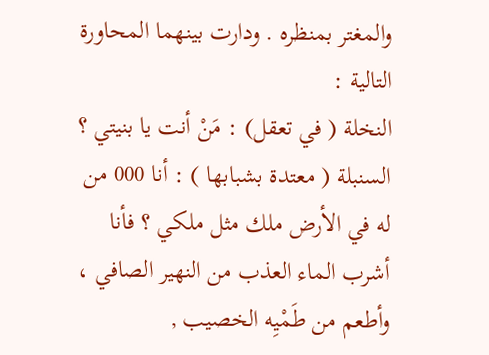والمغتر بمنظره . ودارت بينهما المحاورة التالية :
النخلة ( في تعقل) : مَنْ أنت يا بنيتي ؟
السنبلة ( معتدة بشبابها ) : أنا 000 من له في الأرض ملك مثل ملكي ؟ فأنا أشرب الماء العذب من النهير الصافي ، وأطعم من طَمْيِه الخصيب ,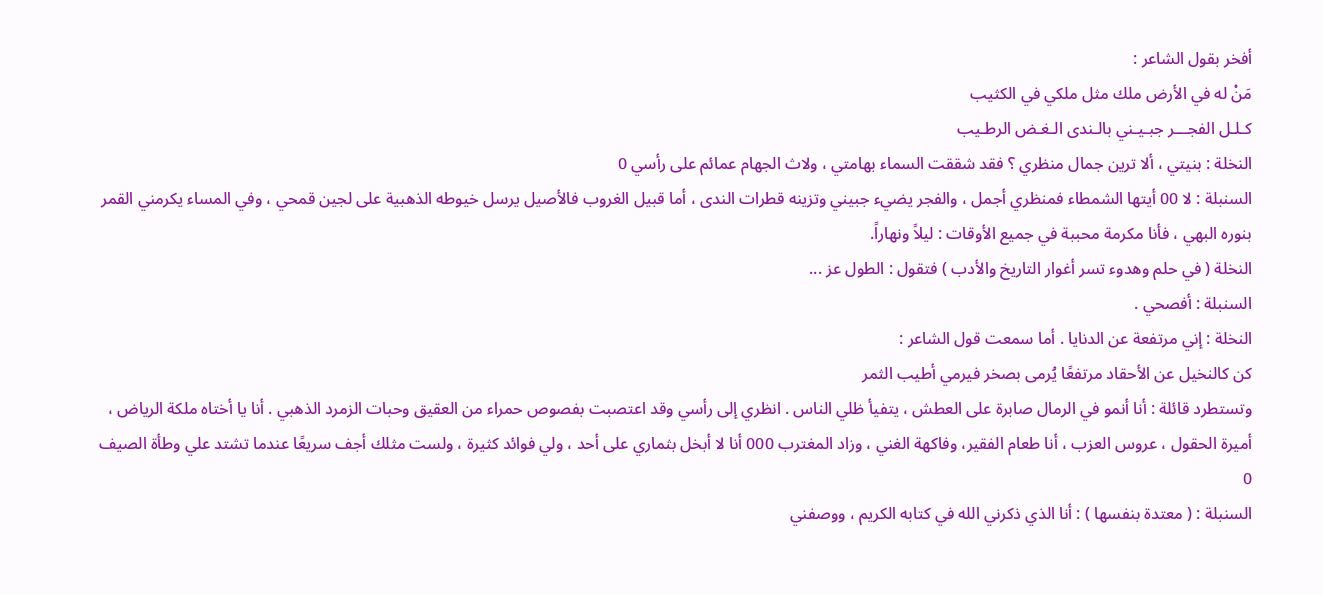أفخر بقول الشاعر :
مَنْ له في الأرض ملك مثل ملكي في الكثيب
كـلـل الفجـــر جبـيـني بالـندى الـغـض الرطـيب
النخلة : بنيتي ، ألا ترين جمال منظري ؟ فقد شققت السماء بهامتي ، ولاث الجهام عمائم على رأسي 0
السنبلة : لا 00 أيتها الشمطاء فمنظري أجمل ، والفجر يضيء جبيني وتزينه قطرات الندى ، أما قبيل الغروب فالأصيل يرسل خيوطه الذهبية على لجين قمحي ، وفي المساء يكرمني القمر بنوره البهي ، فأنا مكرمة محببة في جميع الأوقات : ليلاً ونهاراً.
النخلة ( في حلم وهدوء تسر أغوار التاريخ والأدب ) فتقول : الطول عز ...
السنبلة : أفصحي .
النخلة : إني مرتفعة عن الدنايا . أما سمعت قول الشاعر :
كن كالنخيل عن الأحقاد مرتفعًا يُرمى بصخر فيرمي أطيب الثمر
وتستطرد قائلة : أنا أنمو في الرمال صابرة على العطش ، يتفيأ ظلي الناس . انظري إلى رأسي وقد اعتصبت بفصوص حمراء من العقيق وحبات الزمرد الذهبي . أنا يا أختاه ملكة الرياض ، أميرة الحقول ، عروس العزب ، أنا طعام الفقير، وفاكهة الغني ، وزاد المغترب 000 أنا لا أبخل بثماري على أحد ، ولي فوائد كثيرة ، ولست مثلك أجف سريعًا عندما تشتد علي وطأة الصيف 0
السنبلة : ( معتدة بنفسها ) : أنا الذي ذكرني الله في كتابه الكريم ، ووصفني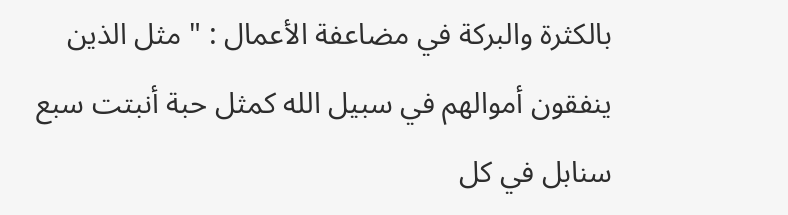بالكثرة والبركة في مضاعفة الأعمال : " مثل الذين ينفقون أموالهم في سبيل الله كمثل حبة أنبتت سبع سنابل في كل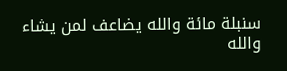سنبلة مائة والله يضاعف لمن يشاء والله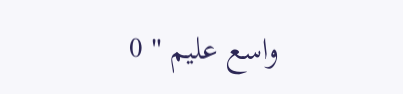واسع عليم " 0